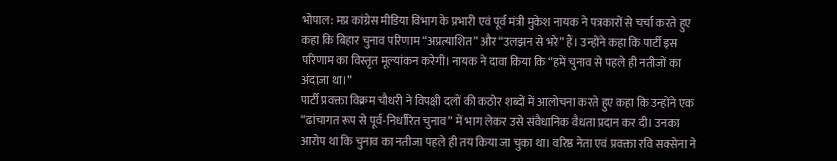भोपाल: मप्र कांग्रेस मीडिया विभाग के प्रभारी एवं पूर्व मंत्री मुकेश नायक ने पत्रकारों से चर्चा करते हुए कहा कि बिहार चुनाव परिणाम “अप्रत्याशित” और “उलझन से भरे” हैं। उन्होंने कहा कि पार्टी इस परिणाम का विस्तृत मूल्यांकन करेगी। नायक ने दावा किया कि “हमें चुनाव से पहले ही नतीजों का अंदाज़ा था।”
पार्टी प्रवक्ता विक्रम चौधरी ने विपक्षी दलों की कठोर शब्दों में आलोचना करते हुए कहा कि उन्होंने एक “ढांचागत रूप से पूर्व-निर्धारित चुनाव” में भाग लेकर उसे संवैधानिक वैधता प्रदान कर दी। उनका आरोप था कि चुनाव का नतीजा पहले ही तय किया जा चुका था। वरिष्ठ नेता एवं प्रवक्ता रवि सक्सेना ने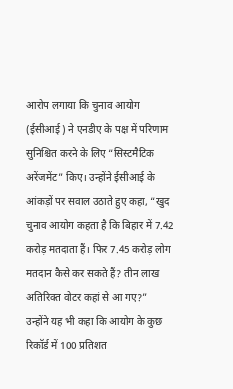आरोप लगाया कि चुनाव आयोग (ईसीआई) ने एनडीए के पक्ष में परिणाम सुनिश्चित करने के लिए “सिस्टमैटिक अरेंजमेंट” किए। उन्होंने ईसीआई के आंकड़ों पर सवाल उठाते हुए कहा, “खुद चुनाव आयोग कहता है कि बिहार में 7.42 करोड़ मतदाता हैं। फिर 7.45 करोड़ लोग मतदान कैसे कर सकते हैं? तीन लाख अतिरिक्त वोटर कहां से आ गए?”
उन्होंने यह भी कहा कि आयोग के कुछ रिकॉर्ड में 100 प्रतिशत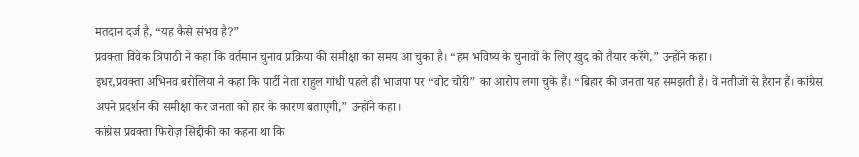मतदान दर्ज है, “यह कैसे संभव है?”
प्रवक्ता विवेक त्रिपाठी ने कहा कि वर्तमान चुनाव प्रक्रिया की समीक्षा का समय आ चुका है। “हम भविष्य के चुनावों के लिए खुद को तैयार करेंगे,” उन्होंने कहा।
इधर,प्रवक्ता अभिनव बरोलिया ने कहा कि पार्टी नेता राहुल गांधी पहले ही भाजपा पर “वोट चोरी” का आरोप लगा चुके हैं। “बिहार की जनता यह समझती है। वे नतीजों से हैरान हैं। कांग्रेस अपने प्रदर्शन की समीक्षा कर जनता को हार के कारण बताएगी,” उन्होंने कहा।
कांग्रेस प्रवक्ता फिरोज़ सिद्दीकी का कहना था कि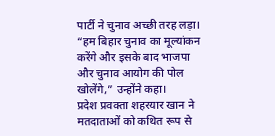पार्टी ने चुनाव अच्छी तरह लड़ा। “हम बिहार चुनाव का मूल्यांकन करेंगे और इसके बाद भाजपा और चुनाव आयोग की पोल खोलेंगे,” उन्होंने कहा।
प्रदेश प्रवक्ता शहरयार खान ने मतदाताओं को कथित रूप से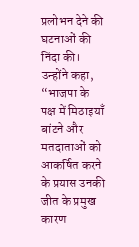प्रलोभन देने की घटनाओं की निंदा की। उन्होंने कहा, “भाजपा के पक्ष में मिठाइयाँ बांटने और मतदाताओं को आकर्षित करने के प्रयास उनकी जीत के प्रमुख कारण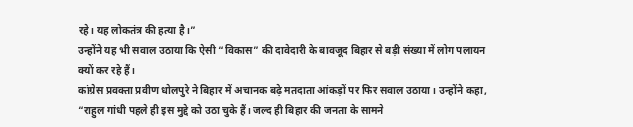रहे। यह लोकतंत्र की हत्या है।”
उन्होंने यह भी सवाल उठाया कि ऐसी “विकास” की दावेदारी के बावजूद बिहार से बड़ी संख्या में लोग पलायन क्यों कर रहे हैं।
कांग्रेस प्रवक्ता प्रवीण धोलपुरे ने बिहार में अचानक बढ़े मतदाता आंकड़ों पर फिर सवाल उठाया। उन्होंने कहा, “राहुल गांधी पहले ही इस मुद्दे को उठा चुके हैं। जल्द ही बिहार की जनता के सामने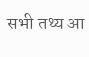सभी तथ्य आ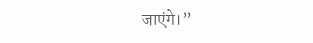जाएंगे।”